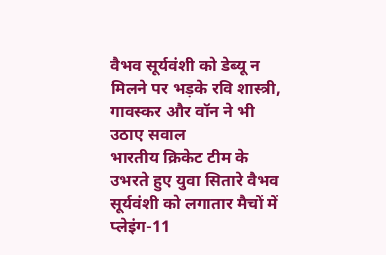वैभव सूर्यवंशी को डेब्यू न मिलने पर भड़के रवि शास्त्री, गावस्कर और वॉन ने भी उठाए सवाल
भारतीय क्रिकेट टीम के उभरते हुए युवा सितारे वैभव सूर्यवंशी को लगातार मैचों में प्लेइंग-11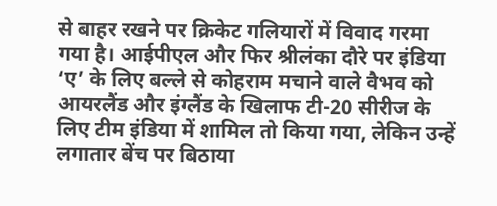से बाहर रखने पर क्रिकेट गलियारों में विवाद गरमा गया है। आईपीएल और फिर श्रीलंका दौरे पर इंडिया ‘ए’ के लिए बल्ले से कोहराम मचाने वाले वैभव को आयरलैंड और इंग्लैंड के खिलाफ टी-20 सीरीज के लिए टीम इंडिया में शामिल तो किया गया, लेकिन उन्हें लगातार बेंच पर बिठाया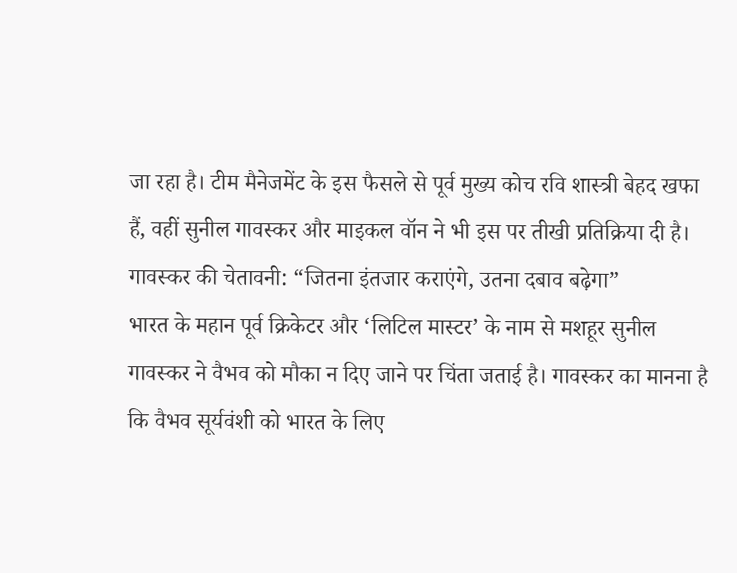जा रहा है। टीम मैनेजमेंट के इस फैसले से पूर्व मुख्य कोच रवि शास्त्री बेहद खफा हैं, वहीं सुनील गावस्कर और माइकल वॉन ने भी इस पर तीखी प्रतिक्रिया दी है।
गावस्कर की चेतावनी: “जितना इंतजार कराएंगे, उतना दबाव बढ़ेगा”
भारत के महान पूर्व क्रिकेटर और ‘लिटिल मास्टर’ के नाम से मशहूर सुनील गावस्कर ने वैभव को मौका न दिए जाने पर चिंता जताई है। गावस्कर का मानना है कि वैभव सूर्यवंशी को भारत के लिए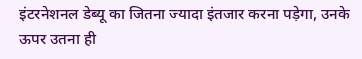इंटरनेशनल डेब्यू का जितना ज्यादा इंतजार करना पड़ेगा, उनके ऊपर उतना ही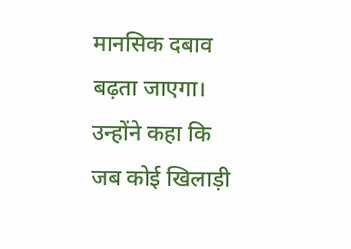मानसिक दबाव बढ़ता जाएगा। उन्होंने कहा कि जब कोई खिलाड़ी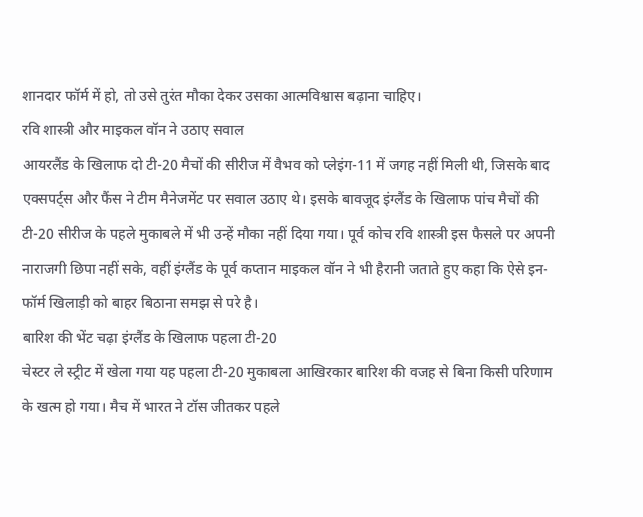शानदार फॉर्म में हो, तो उसे तुरंत मौका देकर उसका आत्मविश्वास बढ़ाना चाहिए।
रवि शास्त्री और माइकल वॉन ने उठाए सवाल
आयरलैंड के खिलाफ दो टी-20 मैचों की सीरीज में वैभव को प्लेइंग-11 में जगह नहीं मिली थी, जिसके बाद एक्सपर्ट्स और फैंस ने टीम मैनेजमेंट पर सवाल उठाए थे। इसके बावजूद इंग्लैंड के खिलाफ पांच मैचों की टी-20 सीरीज के पहले मुकाबले में भी उन्हें मौका नहीं दिया गया। पूर्व कोच रवि शास्त्री इस फैसले पर अपनी नाराजगी छिपा नहीं सके, वहीं इंग्लैंड के पूर्व कप्तान माइकल वॉन ने भी हैरानी जताते हुए कहा कि ऐसे इन-फॉर्म खिलाड़ी को बाहर बिठाना समझ से परे है।
बारिश की भेंट चढ़ा इंग्लैंड के खिलाफ पहला टी-20
चेस्टर ले स्ट्रीट में खेला गया यह पहला टी-20 मुकाबला आखिरकार बारिश की वजह से बिना किसी परिणाम के खत्म हो गया। मैच में भारत ने टॉस जीतकर पहले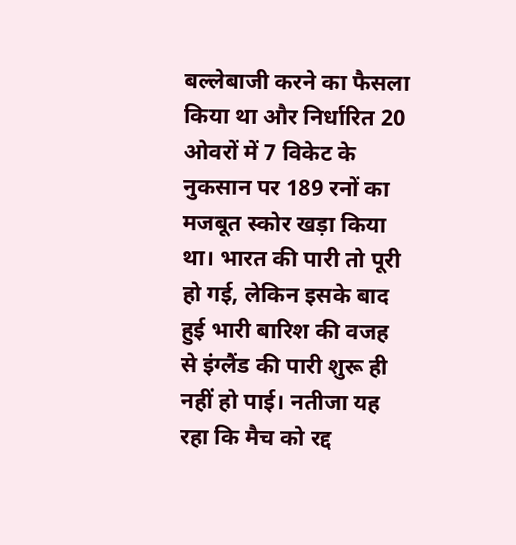बल्लेबाजी करने का फैसला किया था और निर्धारित 20 ओवरों में 7 विकेट के नुकसान पर 189 रनों का मजबूत स्कोर खड़ा किया था। भारत की पारी तो पूरी हो गई, लेकिन इसके बाद हुई भारी बारिश की वजह से इंग्लैंड की पारी शुरू ही नहीं हो पाई। नतीजा यह रहा कि मैच को रद्द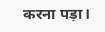करना पड़ा।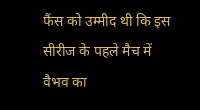फैंस को उम्मीद थी कि इस सीरीज के पहले मैच में वैभव का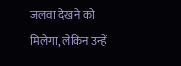जलवा देखने को मिलेगा, लेकिन उन्हें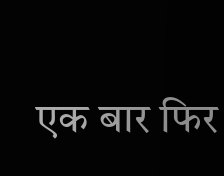एक बार फिर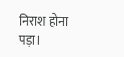निराश होना पड़ा।